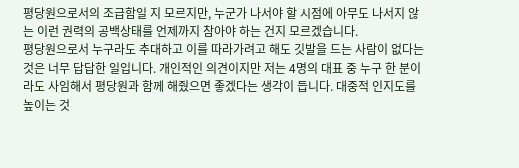평당원으로서의 조급함일 지 모르지만, 누군가 나서야 할 시점에 아무도 나서지 않는 이런 권력의 공백상태를 언제까지 참아야 하는 건지 모르겠습니다.
평당원으로서 누구라도 추대하고 이를 따라가려고 해도 깃발을 드는 사람이 없다는 것은 너무 답답한 일입니다. 개인적인 의견이지만 저는 4명의 대표 중 누구 한 분이라도 사임해서 평당원과 함께 해줬으면 좋겠다는 생각이 듭니다. 대중적 인지도를 높이는 것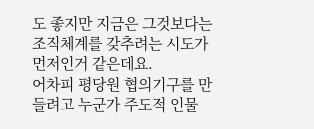도 좋지만 지금은 그것보다는 조직체계를 갖추려는 시도가 먼저인거 같은데요.
어차피 평당원 협의기구를 만들려고 누군가 주도적 인물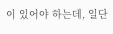이 있어야 하는데, 일단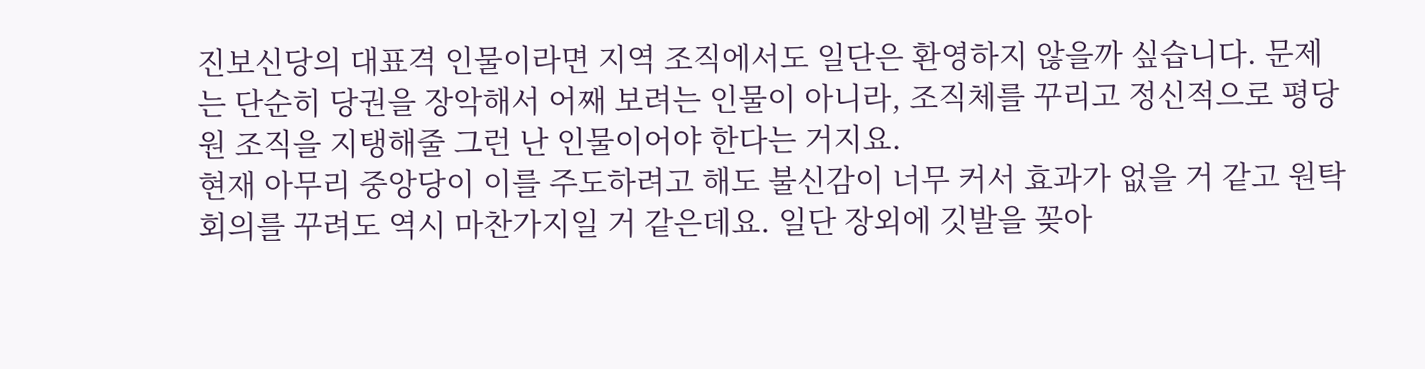진보신당의 대표격 인물이라면 지역 조직에서도 일단은 환영하지 않을까 싶습니다. 문제는 단순히 당권을 장악해서 어째 보려는 인물이 아니라, 조직체를 꾸리고 정신적으로 평당원 조직을 지탱해줄 그런 난 인물이어야 한다는 거지요.
현재 아무리 중앙당이 이를 주도하려고 해도 불신감이 너무 커서 효과가 없을 거 같고 원탁회의를 꾸려도 역시 마찬가지일 거 같은데요. 일단 장외에 깃발을 꽂아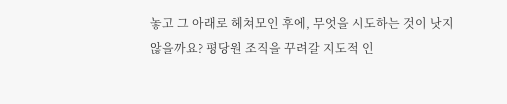놓고 그 아래로 헤쳐모인 후에, 무엇을 시도하는 것이 낫지 않을까요? 평당원 조직을 꾸려갈 지도적 인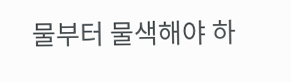물부터 물색해야 하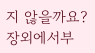지 않을까요?
장외에서부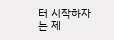터 시작하자는 제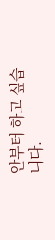안부터 하고 싶습니다.